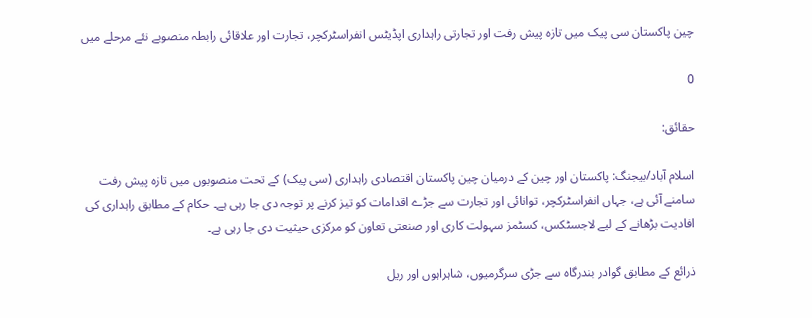چین پاکستان سی پیک میں تازہ پیش رفت اور تجارتی راہداری اپڈیٹس انفراسٹرکچر، تجارت اور علاقائی رابطہ منصوبے نئے مرحلے میں

0

حقائق:

اسلام آباد/بیجنگ: پاکستان اور چین کے درمیان چین پاکستان اقتصادی راہداری (سی پیک) کے تحت منصوبوں میں تازہ پیش رفت سامنے آئی ہے، جہاں انفراسٹرکچر، توانائی اور تجارت سے جڑے اقدامات کو تیز کرنے پر توجہ دی جا رہی ہے۔ حکام کے مطابق راہداری کی افادیت بڑھانے کے لیے لاجسٹکس، کسٹمز سہولت کاری اور صنعتی تعاون کو مرکزی حیثیت دی جا رہی ہے۔

ذرائع کے مطابق گوادر بندرگاہ سے جڑی سرگرمیوں، شاہراہوں اور ریل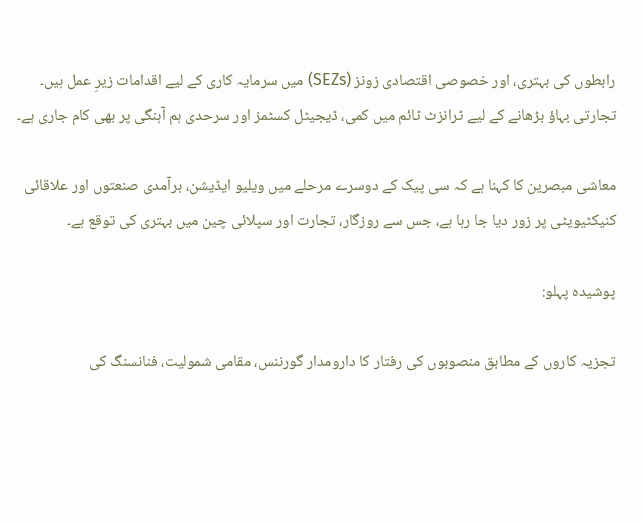رابطوں کی بہتری، اور خصوصی اقتصادی زونز (SEZs) میں سرمایہ کاری کے لیے اقدامات زیرِ عمل ہیں۔ تجارتی بہاؤ بڑھانے کے لیے ٹرانزٹ ٹائم میں کمی، ڈیجیٹل کسٹمز اور سرحدی ہم آہنگی پر بھی کام جاری ہے۔

معاشی مبصرین کا کہنا ہے کہ سی پیک کے دوسرے مرحلے میں ویلیو ایڈیشن، برآمدی صنعتوں اور علاقائی کنیکٹیویٹی پر زور دیا جا رہا ہے، جس سے روزگار، تجارت اور سپلائی چین میں بہتری کی توقع ہے۔

پوشیدہ پہلو:

تجزیہ کاروں کے مطابق منصوبوں کی رفتار کا دارومدار گورننس، مقامی شمولیت، فنانسنگ کی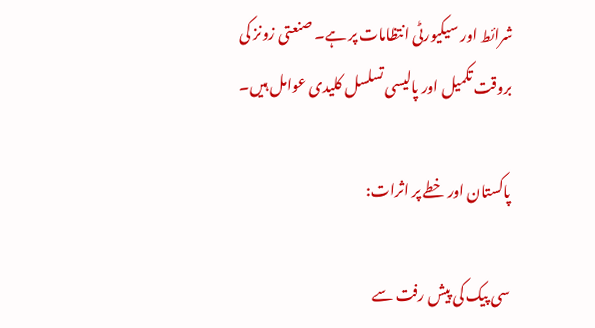شرائط اور سیکیورٹی انتظامات پر ہے۔ صنعتی زونز کی بروقت تکمیل اور پالیسی تسلسل کلیدی عوامل ہیں۔

پاکستان اور خطے پر اثرات:

سی پیک کی پیش رفت سے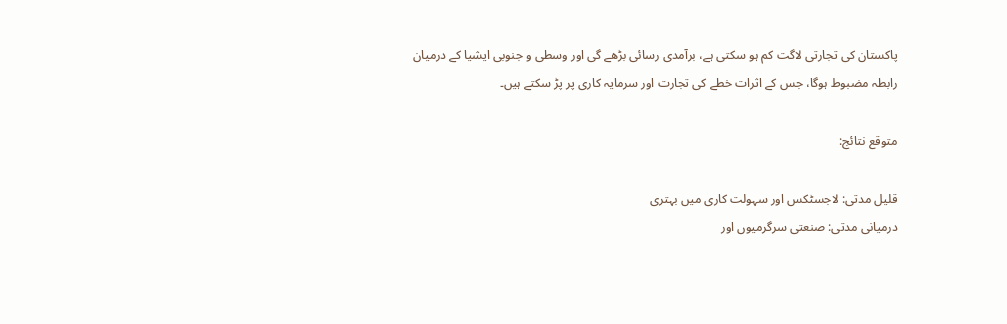پاکستان کی تجارتی لاگت کم ہو سکتی ہے، برآمدی رسائی بڑھے گی اور وسطی و جنوبی ایشیا کے درمیان رابطہ مضبوط ہوگا، جس کے اثرات خطے کی تجارت اور سرمایہ کاری پر پڑ سکتے ہیں۔

متوقع نتائج:

قلیل مدتی: لاجسٹکس اور سہولت کاری میں بہتری
درمیانی مدتی: صنعتی سرگرمیوں اور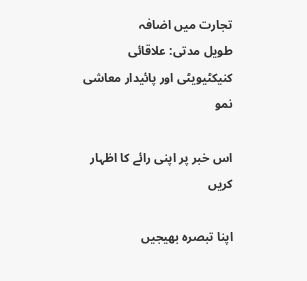تجارت میں اضافہ
طویل مدتی: علاقائی کنیکٹیویٹی اور پائیدار معاشی نمو

اس خبر پر اپنی رائے کا اظہار کریں

اپنا تبصرہ بھیجیں